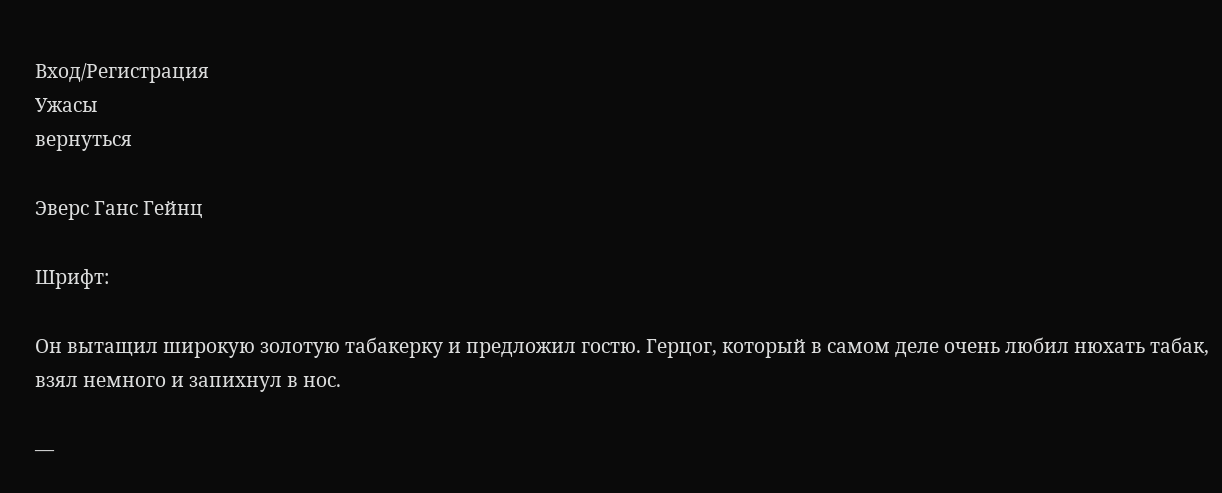Вход/Регистрация
Ужасы
вернуться

Эверс Ганс Гейнц

Шрифт:

Он вытащил широкую золотую табакерку и предложил гостю. Герцог, который в самом деле очень любил нюхать табак, взял немного и запихнул в нос.

—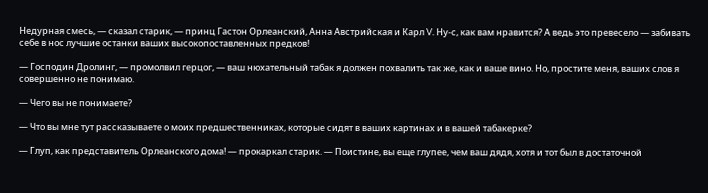Недурная смесь, — сказал старик, — принц Гастон Орлеанский, Анна Австрийская и Карл V. Ну-с, как вам нравится? А ведь это превесело — забивать себе в нос лучшие останки ваших высокопоставленных предков!

— Господин Дролинг, — промолвил герцог, — ваш нюхательный табак я должен похвалить так же, как и ваше вино. Но, простите меня, ваших слов я совершенно не понимаю.

— Чего вы не понимаете?

— Что вы мне тут рассказываете о моих предшественниках, которые сидят в ваших картинах и в вашей табакерке?

— Глуп, как представитель Орлеанского дома! — прокаркал старик. — Поистине, вы еще глупее, чем ваш дядя, хотя и тот был в достаточной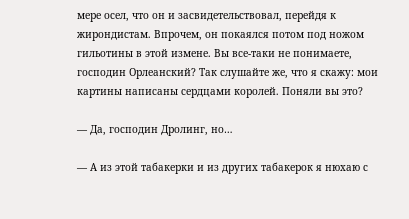мере осел, что он и засвидетельствовал, перейдя к жирондистам. Впрочем, он покаялся потом под ножом гильотины в этой измене. Вы все-таки не понимаете, господин Орлеанский? Так слушайте же, что я скажу: мои картины написаны сердцами королей. Поняли вы это?

— Да, господин Дролинг, но…

— А из этой табакерки и из других табакерок я нюхаю с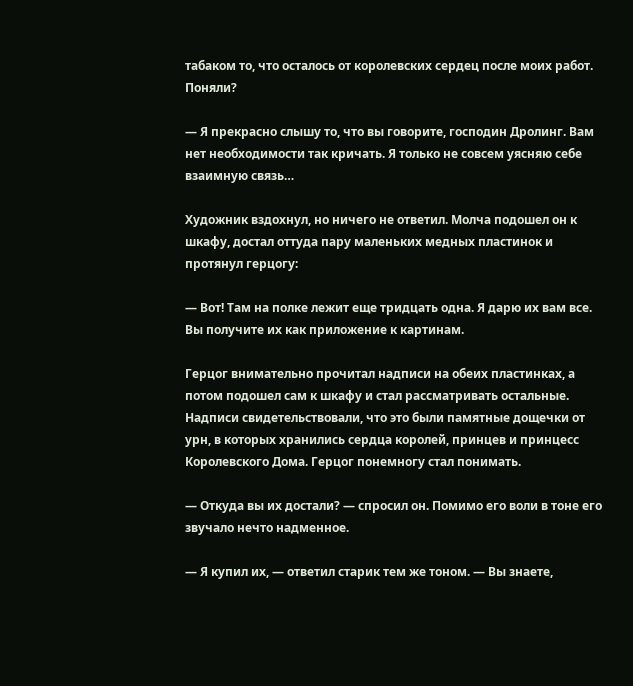табаком то, что осталось от королевских сердец после моих работ. Поняли?

— Я прекрасно слышу то, что вы говорите, господин Дролинг. Вам нет необходимости так кричать. Я только не совсем уясняю себе взаимную связь…

Художник вздохнул, но ничего не ответил. Молча подошел он к шкафу, достал оттуда пару маленьких медных пластинок и протянул герцогу:

— Вот! Там на полке лежит еще тридцать одна. Я дарю их вам все. Вы получите их как приложение к картинам.

Герцог внимательно прочитал надписи на обеих пластинках, а потом подошел сам к шкафу и стал рассматривать остальные. Надписи свидетельствовали, что это были памятные дощечки от урн, в которых хранились сердца королей, принцев и принцесс Королевского Дома. Герцог понемногу стал понимать.

— Откуда вы их достали? — спросил он. Помимо его воли в тоне его звучало нечто надменное.

— Я купил их, — ответил старик тем же тоном. — Вы знаете,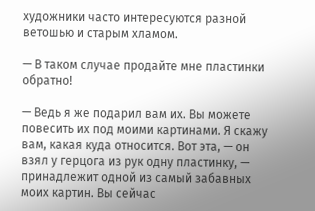художники часто интересуются разной ветошью и старым хламом.

— В таком случае продайте мне пластинки обратно!

— Ведь я же подарил вам их. Вы можете повесить их под моими картинами. Я скажу вам, какая куда относится. Вот эта, — он взял у герцога из рук одну пластинку, — принадлежит одной из самый забавных моих картин. Вы сейчас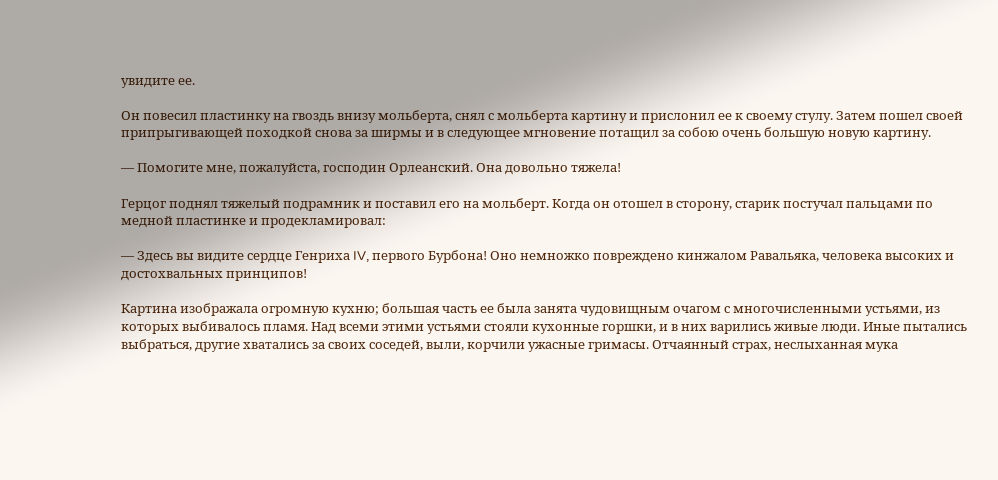увидите ее.

Он повесил пластинку на гвоздь внизу мольберта, снял с мольберта картину и прислонил ее к своему стулу. Затем пошел своей припрыгивающей походкой снова за ширмы и в следующее мгновение потащил за собою очень большую новую картину.

— Помогите мне, пожалуйста, господин Орлеанский. Она довольно тяжела!

Герцог поднял тяжелый подрамник и поставил его на мольберт. Когда он отошел в сторону, старик постучал пальцами по медной пластинке и продекламировал:

— Здесь вы видите сердце Генриха IV, первого Бурбона! Оно немножко повреждено кинжалом Равальяка, человека высоких и достохвальных принципов!

Картина изображала огромную кухню; большая часть ее была занята чудовищным очагом с многочисленными устьями, из которых выбивалось пламя. Над всеми этими устьями стояли кухонные горшки, и в них варились живые люди. Иные пытались выбраться, другие хватались за своих соседей, выли, корчили ужасные гримасы. Отчаянный страх, неслыханная мука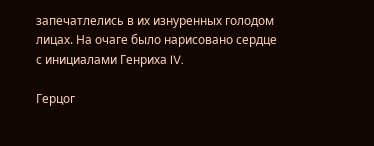запечатлелись в их изнуренных голодом лицах. На очаге было нарисовано сердце с инициалами Генриха IV.

Герцог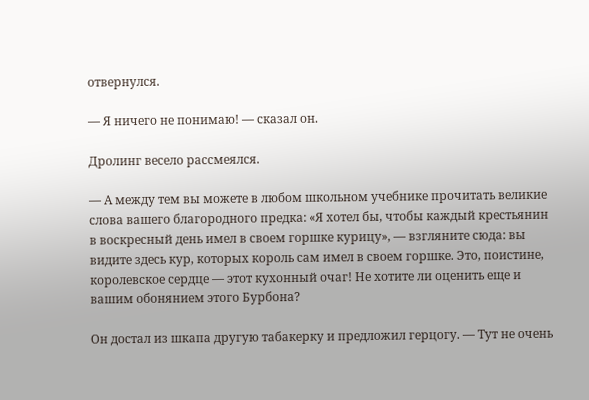отвернулся.

— Я ничего не понимаю! — сказал он.

Дролинг весело рассмеялся.

— А между тем вы можете в любом школьном учебнике прочитать великие слова вашего благородного предка: «Я хотел бы, чтобы каждый крестьянин в воскресный день имел в своем горшке курицу», — взгляните сюда: вы видите здесь кур, которых король сам имел в своем горшке. Это, поистине, королевское сердце — этот кухонный очаг! Не хотите ли оценить еще и вашим обонянием этого Бурбона?

Он достал из шкапа другую табакерку и предложил герцогу. — Тут не очень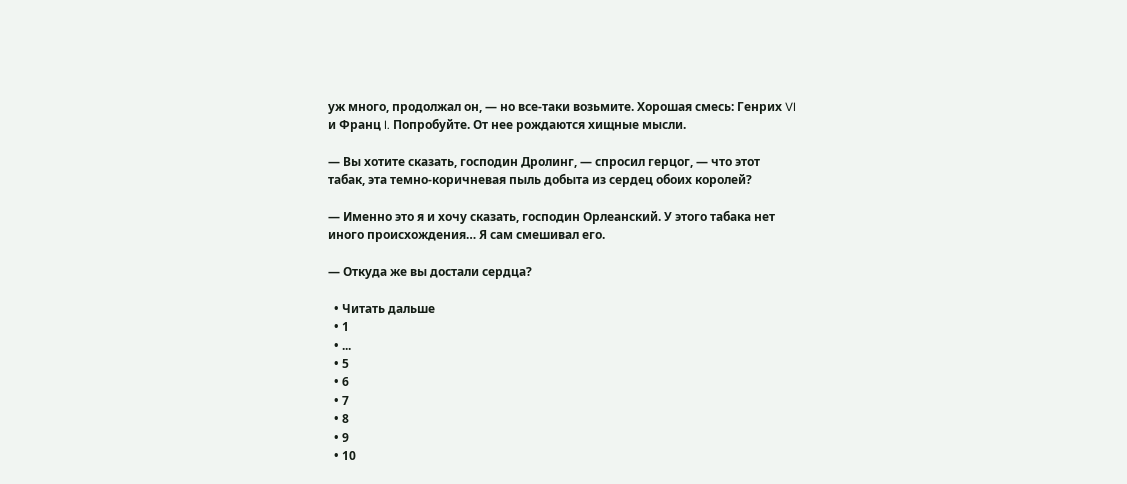уж много, продолжал он, — но все-таки возьмите. Хорошая смесь: Генрих VI и Франц I. Попробуйте. От нее рождаются хищные мысли.

— Вы хотите сказать, господин Дролинг, — спросил герцог, — что этот табак, эта темно-коричневая пыль добыта из сердец обоих королей?

— Именно это я и хочу сказать, господин Орлеанский. У этого табака нет иного происхождения… Я сам смешивал его.

— Откуда же вы достали сердца?

  • Читать дальше
  • 1
  • ...
  • 5
  • 6
  • 7
  • 8
  • 9
  • 10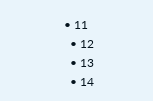• 11
  • 12
  • 13
  • 14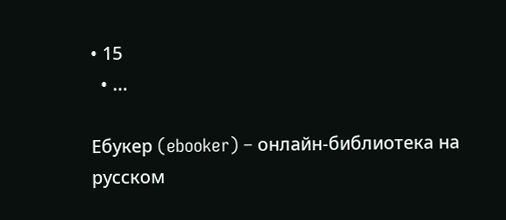• 15
  • ...

Ебукер (ebooker) – онлайн-библиотека на русском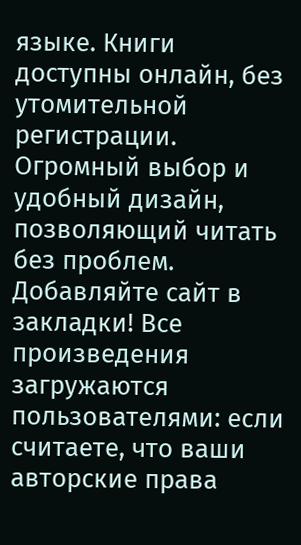языке. Книги доступны онлайн, без утомительной регистрации. Огромный выбор и удобный дизайн, позволяющий читать без проблем. Добавляйте сайт в закладки! Все произведения загружаются пользователями: если считаете, что ваши авторские права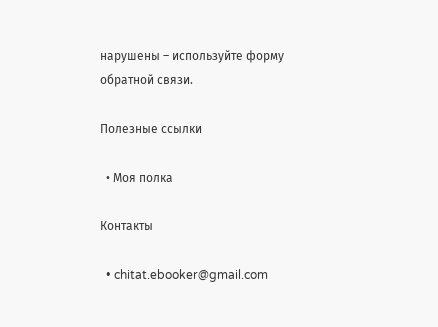нарушены – используйте форму обратной связи.

Полезные ссылки

  • Моя полка

Контакты

  • chitat.ebooker@gmail.com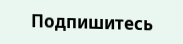Подпишитесь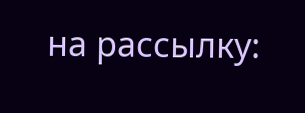на рассылку: